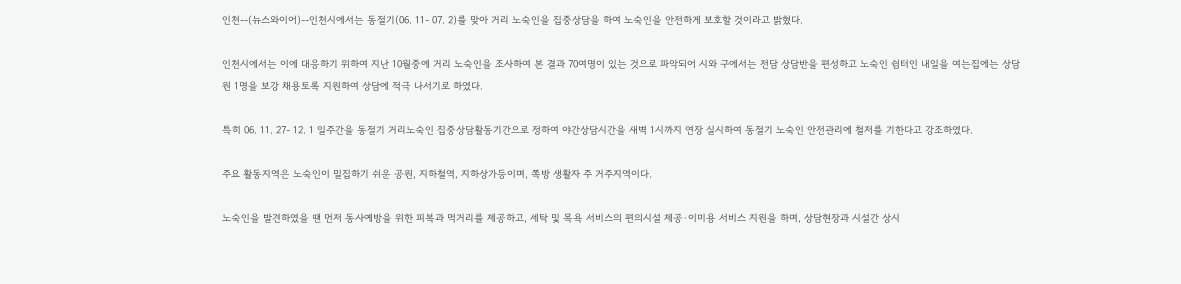인천--(뉴스와이어)--인천시에서는 동절기(06. 11- 07. 2)를 맞아 거리 노숙인을 집중상담을 하여 노숙인을 안전하게 보호할 것이라고 밝혔다.

인천시에서는 이에 대응하기 위하여 지난 10월중에 거리 노숙인을 조사하여 본 결과 70여명이 있는 것으로 파악되어 시와 구에서는 전담 상담반을 편성하고 노숙인 쉼터인 내일을 여는집에는 상담원 1명을 보강 채용토록 지원하여 상담에 적극 나서기로 하였다.

특히 06. 11. 27- 12. 1 일주간을 동절기 거리노숙인 집중상담활동기간으로 정하여 야간상담시간을 새벽 1시까지 연장 실시하여 동절기 노숙인 안전관리에 철저를 기한다고 강조하였다.

주요 활동지역은 노숙인이 밀집하기 쉬운 공원, 지하철역, 지하상가등이며, 쪽방 생활자 주 거주지역이다.

노숙인을 발견하였을 땐 먼저 동사예방을 위한 피복과 먹거리를 제공하고, 세탁 및 목욕 서비스의 편의시설 제공·이미용 서비스 지원을 하며, 상담현장과 시설간 상시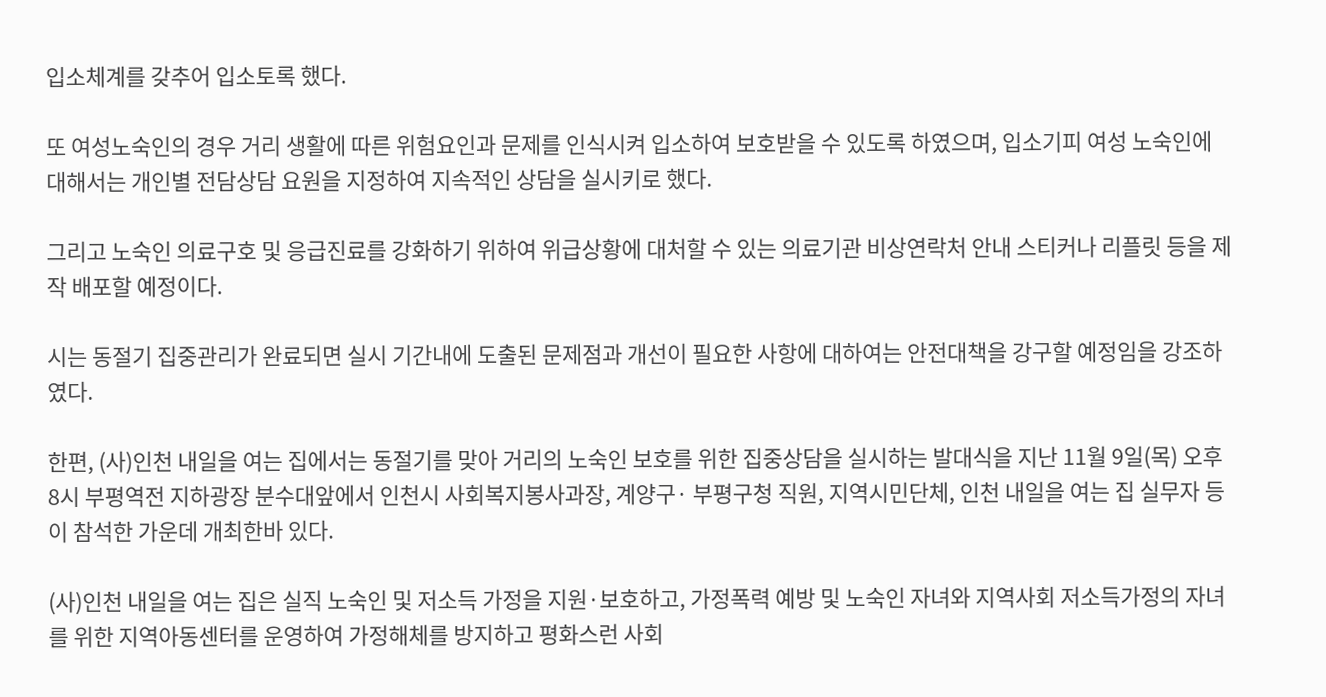입소체계를 갖추어 입소토록 했다.

또 여성노숙인의 경우 거리 생활에 따른 위험요인과 문제를 인식시켜 입소하여 보호받을 수 있도록 하였으며, 입소기피 여성 노숙인에 대해서는 개인별 전담상담 요원을 지정하여 지속적인 상담을 실시키로 했다.

그리고 노숙인 의료구호 및 응급진료를 강화하기 위하여 위급상황에 대처할 수 있는 의료기관 비상연락처 안내 스티커나 리플릿 등을 제작 배포할 예정이다.

시는 동절기 집중관리가 완료되면 실시 기간내에 도출된 문제점과 개선이 필요한 사항에 대하여는 안전대책을 강구할 예정임을 강조하였다.

한편, (사)인천 내일을 여는 집에서는 동절기를 맞아 거리의 노숙인 보호를 위한 집중상담을 실시하는 발대식을 지난 11월 9일(목) 오후 8시 부평역전 지하광장 분수대앞에서 인천시 사회복지봉사과장, 계양구· 부평구청 직원, 지역시민단체, 인천 내일을 여는 집 실무자 등이 참석한 가운데 개최한바 있다.

(사)인천 내일을 여는 집은 실직 노숙인 및 저소득 가정을 지원·보호하고, 가정폭력 예방 및 노숙인 자녀와 지역사회 저소득가정의 자녀를 위한 지역아동센터를 운영하여 가정해체를 방지하고 평화스런 사회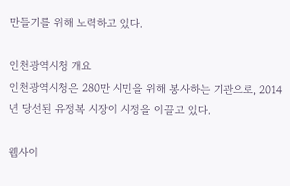만들기를 위해 노력하고 있다.

인천광역시청 개요
인천광역시청은 280만 시민을 위해 봉사하는 기관으로, 2014년 당선된 유정복 시장이 시정을 이끌고 있다.

웹사이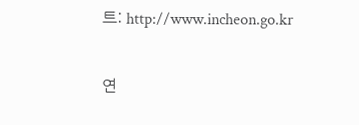트: http://www.incheon.go.kr

연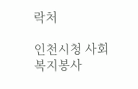락처

인천시청 사회복지봉사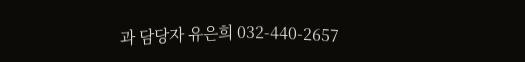과 담당자 유은희 032-440-2657